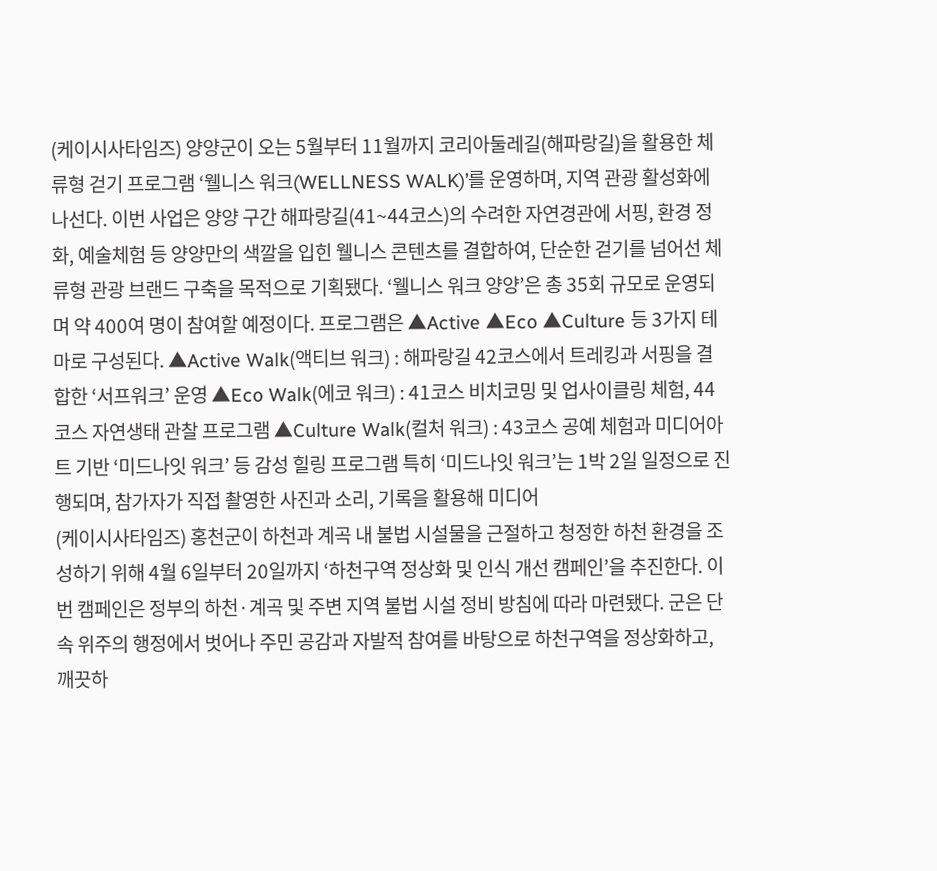(케이시사타임즈) 양양군이 오는 5월부터 11월까지 코리아둘레길(해파랑길)을 활용한 체류형 걷기 프로그램 ‘웰니스 워크(WELLNESS WALK)’를 운영하며, 지역 관광 활성화에 나선다. 이번 사업은 양양 구간 해파랑길(41~44코스)의 수려한 자연경관에 서핑, 환경 정화, 예술체험 등 양양만의 색깔을 입힌 웰니스 콘텐츠를 결합하여, 단순한 걷기를 넘어선 체류형 관광 브랜드 구축을 목적으로 기획됐다. ‘웰니스 워크 양양’은 총 35회 규모로 운영되며 약 400여 명이 참여할 예정이다. 프로그램은 ▲Active ▲Eco ▲Culture 등 3가지 테마로 구성된다. ▲Active Walk(액티브 워크) : 해파랑길 42코스에서 트레킹과 서핑을 결합한 ‘서프워크’ 운영 ▲Eco Walk(에코 워크) : 41코스 비치코밍 및 업사이클링 체험, 44코스 자연생태 관찰 프로그램 ▲Culture Walk(컬처 워크) : 43코스 공예 체험과 미디어아트 기반 ‘미드나잇 워크’ 등 감성 힐링 프로그램 특히 ‘미드나잇 워크’는 1박 2일 일정으로 진행되며, 참가자가 직접 촬영한 사진과 소리, 기록을 활용해 미디어
(케이시사타임즈) 홍천군이 하천과 계곡 내 불법 시설물을 근절하고 청정한 하천 환경을 조성하기 위해 4월 6일부터 20일까지 ‘하천구역 정상화 및 인식 개선 캠페인’을 추진한다. 이번 캠페인은 정부의 하천·계곡 및 주변 지역 불법 시설 정비 방침에 따라 마련됐다. 군은 단속 위주의 행정에서 벗어나 주민 공감과 자발적 참여를 바탕으로 하천구역을 정상화하고, 깨끗하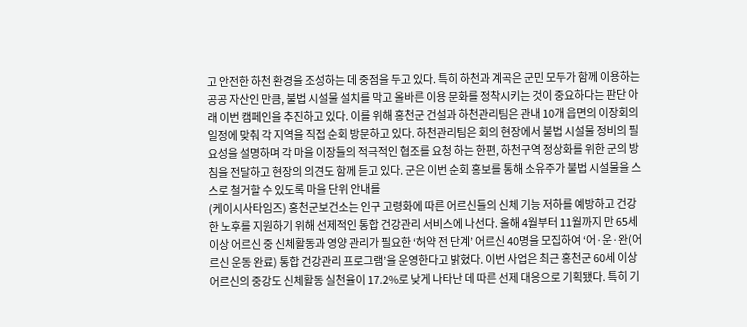고 안전한 하천 환경을 조성하는 데 중점을 두고 있다. 특히 하천과 계곡은 군민 모두가 함께 이용하는 공공 자산인 만큼, 불법 시설물 설치를 막고 올바른 이용 문화를 정착시키는 것이 중요하다는 판단 아래 이번 캠페인을 추진하고 있다. 이를 위해 홍천군 건설과 하천관리팀은 관내 10개 읍면의 이장회의 일정에 맞춰 각 지역을 직접 순회 방문하고 있다. 하천관리팀은 회의 현장에서 불법 시설물 정비의 필요성을 설명하며 각 마을 이장들의 적극적인 협조를 요청 하는 한편, 하천구역 정상화를 위한 군의 방침을 전달하고 현장의 의견도 함께 듣고 있다. 군은 이번 순회 홍보를 통해 소유주가 불법 시설물을 스스로 철거할 수 있도록 마을 단위 안내를
(케이시사타임즈) 홍천군보건소는 인구 고령화에 따른 어르신들의 신체 기능 저하를 예방하고 건강한 노후를 지원하기 위해 선제적인 통합 건강관리 서비스에 나선다. 올해 4월부터 11월까지 만 65세 이상 어르신 중 신체활동과 영양 관리가 필요한 ‘허약 전 단계’ 어르신 40명을 모집하여 ‘어·운·완(어르신 운동 완료) 통합 건강관리 프로그램’을 운영한다고 밝혔다. 이번 사업은 최근 홍천군 60세 이상 어르신의 중강도 신체활동 실천율이 17.2%로 낮게 나타난 데 따른 선제 대응으로 기획됐다. 특히 기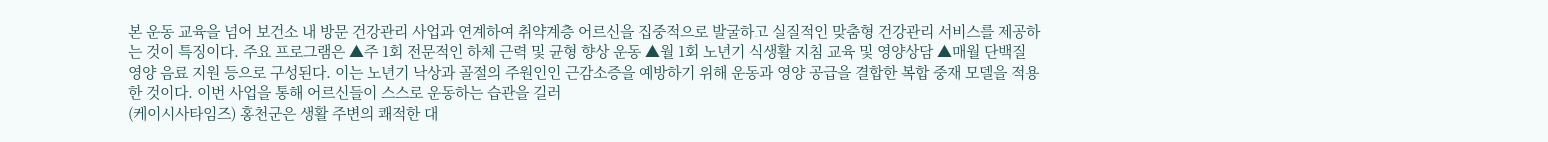본 운동 교육을 넘어 보건소 내 방문 건강관리 사업과 연계하여 취약계층 어르신을 집중적으로 발굴하고 실질적인 맞춤형 건강관리 서비스를 제공하는 것이 특징이다. 주요 프로그램은 ▲주 1회 전문적인 하체 근력 및 균형 향상 운동 ▲월 1회 노년기 식생활 지침 교육 및 영양상담 ▲매월 단백질 영양 음료 지원 등으로 구성된다. 이는 노년기 낙상과 골절의 주원인인 근감소증을 예방하기 위해 운동과 영양 공급을 결합한 복합 중재 모델을 적용한 것이다. 이번 사업을 통해 어르신들이 스스로 운동하는 습관을 길러
(케이시사타임즈) 홍천군은 생활 주변의 쾌적한 대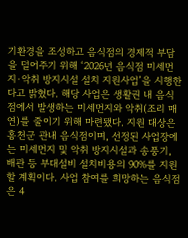기환경을 조성하고 음식점의 경제적 부담을 덜어주기 위해 ‘2026년 음식점 미세먼지·악취 방지시설 설치 지원사업’을 시행한다고 밝혔다. 해당 사업은 생활권 내 음식점에서 발생하는 미세먼지와 악취(조리 매연)를 줄이기 위해 마련됐다. 지원 대상은 홍천군 관내 음식점이며, 선정된 사업장에는 미세먼지 및 악취 방지시설과 송풍기, 배관 등 부대설비 설치비용의 90%를 지원할 계획이다. 사업 참여를 희망하는 음식점은 4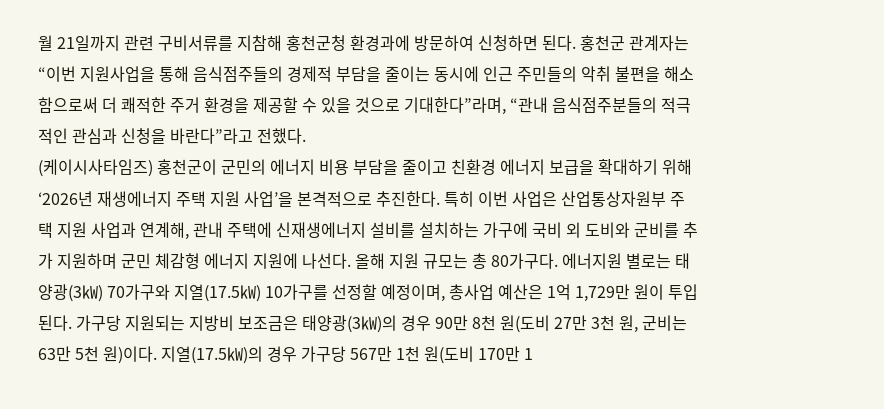월 21일까지 관련 구비서류를 지참해 홍천군청 환경과에 방문하여 신청하면 된다. 홍천군 관계자는 “이번 지원사업을 통해 음식점주들의 경제적 부담을 줄이는 동시에 인근 주민들의 악취 불편을 해소함으로써 더 쾌적한 주거 환경을 제공할 수 있을 것으로 기대한다”라며, “관내 음식점주분들의 적극적인 관심과 신청을 바란다”라고 전했다.
(케이시사타임즈) 홍천군이 군민의 에너지 비용 부담을 줄이고 친환경 에너지 보급을 확대하기 위해 ‘2026년 재생에너지 주택 지원 사업’을 본격적으로 추진한다. 특히 이번 사업은 산업통상자원부 주택 지원 사업과 연계해, 관내 주택에 신재생에너지 설비를 설치하는 가구에 국비 외 도비와 군비를 추가 지원하며 군민 체감형 에너지 지원에 나선다. 올해 지원 규모는 총 80가구다. 에너지원 별로는 태양광(3㎾) 70가구와 지열(17.5㎾) 10가구를 선정할 예정이며, 총사업 예산은 1억 1,729만 원이 투입된다. 가구당 지원되는 지방비 보조금은 태양광(3㎾)의 경우 90만 8천 원(도비 27만 3천 원, 군비는 63만 5천 원)이다. 지열(17.5㎾)의 경우 가구당 567만 1천 원(도비 170만 1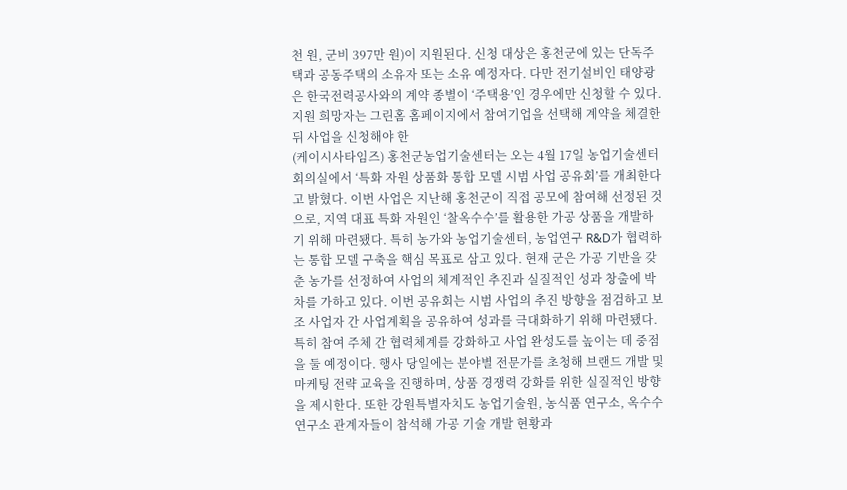천 원, 군비 397만 원)이 지원된다. 신청 대상은 홍천군에 있는 단독주택과 공동주택의 소유자 또는 소유 예정자다. 다만 전기설비인 태양광은 한국전력공사와의 계약 종별이 ‘주택용’인 경우에만 신청할 수 있다. 지원 희망자는 그린홈 홈페이지에서 참여기업을 선택해 계약을 체결한 뒤 사업을 신청해야 한
(케이시사타임즈) 홍천군농업기술센터는 오는 4월 17일 농업기술센터 회의실에서 ‘특화 자원 상품화 통합 모델 시범 사업 공유회’를 개최한다고 밝혔다. 이번 사업은 지난해 홍천군이 직접 공모에 참여해 선정된 것으로, 지역 대표 특화 자원인 ‘찰옥수수’를 활용한 가공 상품을 개발하기 위해 마련됐다. 특히 농가와 농업기술센터, 농업연구 R&D가 협력하는 통합 모델 구축을 핵심 목표로 삼고 있다. 현재 군은 가공 기반을 갖춘 농가를 선정하여 사업의 체계적인 추진과 실질적인 성과 창출에 박차를 가하고 있다. 이번 공유회는 시범 사업의 추진 방향을 점검하고 보조 사업자 간 사업계획을 공유하여 성과를 극대화하기 위해 마련됐다. 특히 참여 주체 간 협력체계를 강화하고 사업 완성도를 높이는 데 중점을 둘 예정이다. 행사 당일에는 분야별 전문가를 초청해 브랜드 개발 및 마케팅 전략 교육을 진행하며, 상품 경쟁력 강화를 위한 실질적인 방향을 제시한다. 또한 강원특별자치도 농업기술원, 농식품 연구소, 옥수수연구소 관계자들이 참석해 가공 기술 개발 현황과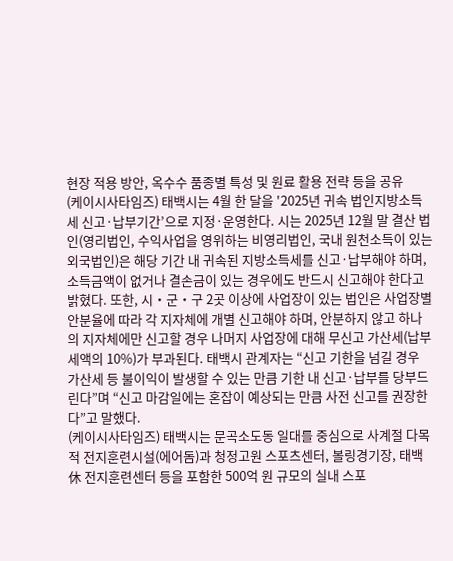현장 적용 방안, 옥수수 품종별 특성 및 원료 활용 전략 등을 공유
(케이시사타임즈) 태백시는 4월 한 달을 '2025년 귀속 법인지방소득세 신고·납부기간’으로 지정·운영한다. 시는 2025년 12월 말 결산 법인(영리법인, 수익사업을 영위하는 비영리법인, 국내 원천소득이 있는 외국법인)은 해당 기간 내 귀속된 지방소득세를 신고·납부해야 하며, 소득금액이 없거나 결손금이 있는 경우에도 반드시 신고해야 한다고 밝혔다. 또한, 시‧군‧구 2곳 이상에 사업장이 있는 법인은 사업장별 안분율에 따라 각 지자체에 개별 신고해야 하며, 안분하지 않고 하나의 지자체에만 신고할 경우 나머지 사업장에 대해 무신고 가산세(납부세액의 10%)가 부과된다. 태백시 관계자는 “신고 기한을 넘길 경우 가산세 등 불이익이 발생할 수 있는 만큼 기한 내 신고·납부를 당부드린다”며 “신고 마감일에는 혼잡이 예상되는 만큼 사전 신고를 권장한다”고 말했다.
(케이시사타임즈) 태백시는 문곡소도동 일대를 중심으로 사계절 다목적 전지훈련시설(에어돔)과 청정고원 스포츠센터, 볼링경기장, 태백 休 전지훈련센터 등을 포함한 500억 원 규모의 실내 스포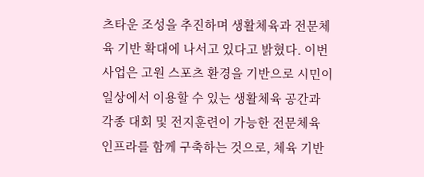츠타운 조성을 추진하며 생활체육과 전문체육 기반 확대에 나서고 있다고 밝혔다. 이번 사업은 고원 스포츠 환경을 기반으로 시민이 일상에서 이용할 수 있는 생활체육 공간과 각종 대회 및 전지훈련이 가능한 전문체육 인프라를 함께 구축하는 것으로, 체육 기반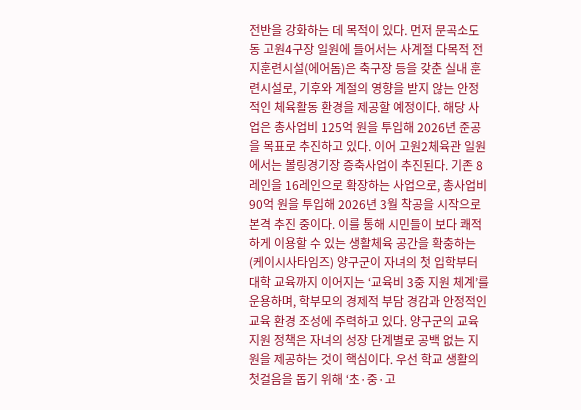전반을 강화하는 데 목적이 있다. 먼저 문곡소도동 고원4구장 일원에 들어서는 사계절 다목적 전지훈련시설(에어돔)은 축구장 등을 갖춘 실내 훈련시설로, 기후와 계절의 영향을 받지 않는 안정적인 체육활동 환경을 제공할 예정이다. 해당 사업은 총사업비 125억 원을 투입해 2026년 준공을 목표로 추진하고 있다. 이어 고원2체육관 일원에서는 볼링경기장 증축사업이 추진된다. 기존 8레인을 16레인으로 확장하는 사업으로, 총사업비 90억 원을 투입해 2026년 3월 착공을 시작으로 본격 추진 중이다. 이를 통해 시민들이 보다 쾌적하게 이용할 수 있는 생활체육 공간을 확충하는
(케이시사타임즈) 양구군이 자녀의 첫 입학부터 대학 교육까지 이어지는 ‘교육비 3중 지원 체계’를 운용하며, 학부모의 경제적 부담 경감과 안정적인 교육 환경 조성에 주력하고 있다. 양구군의 교육 지원 정책은 자녀의 성장 단계별로 공백 없는 지원을 제공하는 것이 핵심이다. 우선 학교 생활의 첫걸음을 돕기 위해 ‘초·중·고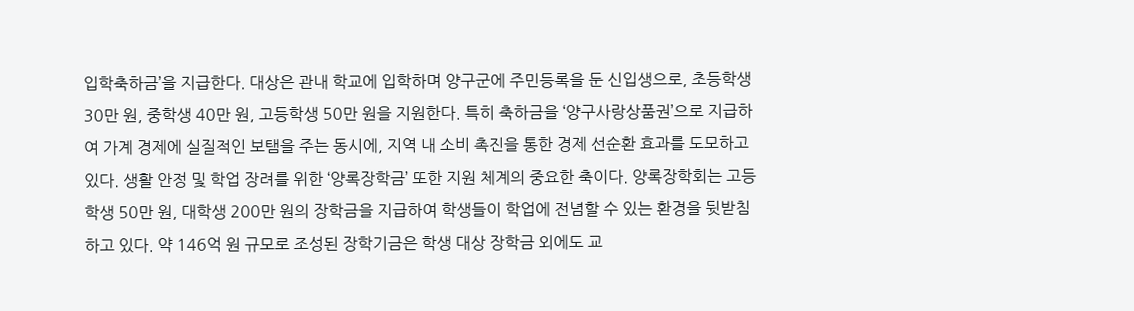입학축하금’을 지급한다. 대상은 관내 학교에 입학하며 양구군에 주민등록을 둔 신입생으로, 초등학생 30만 원, 중학생 40만 원, 고등학생 50만 원을 지원한다. 특히 축하금을 ‘양구사랑상품권’으로 지급하여 가계 경제에 실질적인 보탬을 주는 동시에, 지역 내 소비 촉진을 통한 경제 선순환 효과를 도모하고 있다. 생활 안정 및 학업 장려를 위한 ‘양록장학금’ 또한 지원 체계의 중요한 축이다. 양록장학회는 고등학생 50만 원, 대학생 200만 원의 장학금을 지급하여 학생들이 학업에 전념할 수 있는 환경을 뒷받침하고 있다. 약 146억 원 규모로 조성된 장학기금은 학생 대상 장학금 외에도 교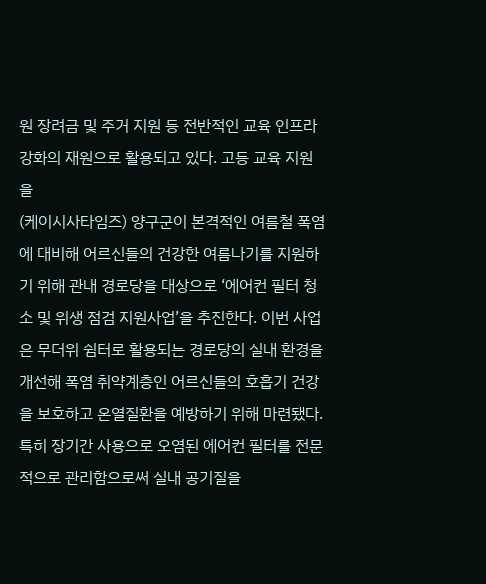원 장려금 및 주거 지원 등 전반적인 교육 인프라 강화의 재원으로 활용되고 있다. 고등 교육 지원을
(케이시사타임즈) 양구군이 본격적인 여름철 폭염에 대비해 어르신들의 건강한 여름나기를 지원하기 위해 관내 경로당을 대상으로 ‘에어컨 필터 청소 및 위생 점검 지원사업’을 추진한다. 이번 사업은 무더위 쉼터로 활용되는 경로당의 실내 환경을 개선해 폭염 취약계층인 어르신들의 호흡기 건강을 보호하고 온열질환을 예방하기 위해 마련됐다. 특히 장기간 사용으로 오염된 에어컨 필터를 전문적으로 관리함으로써 실내 공기질을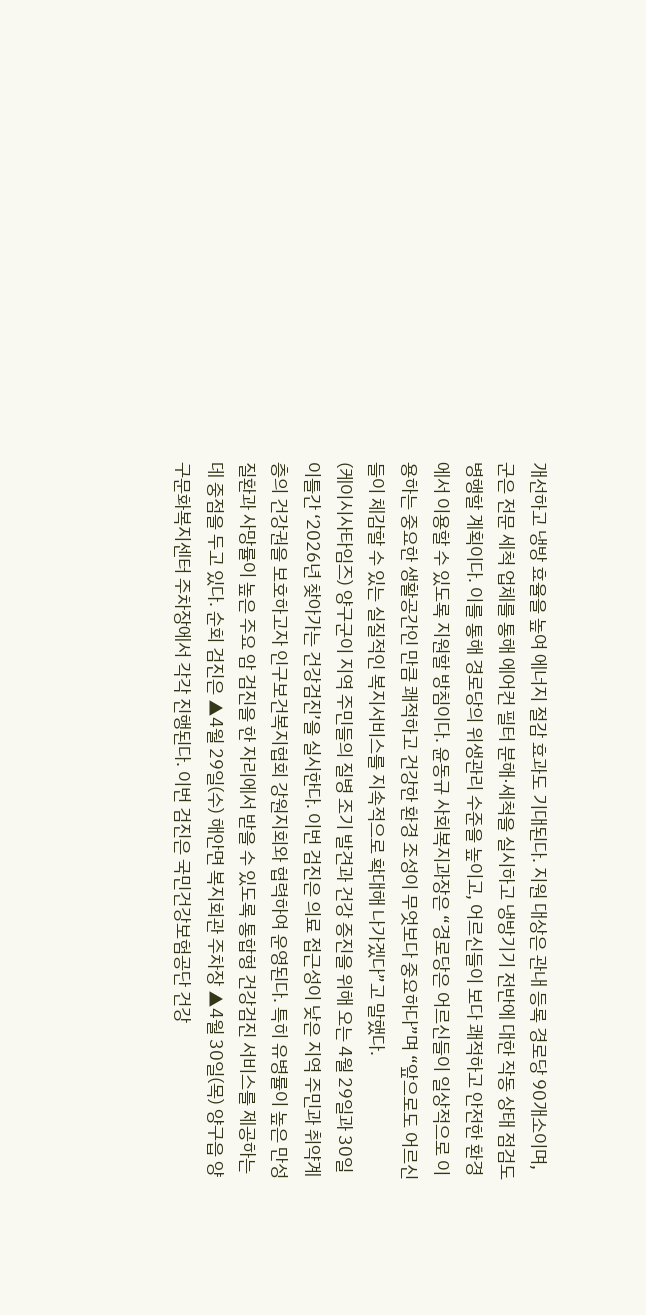개선하고 냉방 효율을 높여 에너지 절감 효과도 기대된다. 지원 대상은 관내 등록 경로당 90개소이며, 군은 전문 세척 업체를 통해 에어컨 필터 분해·세척을 실시하고 냉방기기 전반에 대한 작동 상태 점검도 병행할 계획이다. 이를 통해 경로당의 위생관리 수준을 높이고, 어르신들이 보다 쾌적하고 안전한 환경에서 이용할 수 있도록 지원할 방침이다. 윤동규 사회복지과장은 “경로당은 어르신들이 일상적으로 이용하는 중요한 생활공간인 만큼 쾌적하고 건강한 환경 조성이 무엇보다 중요하다”며 “앞으로도 어르신들이 체감할 수 있는 실질적인 복지서비스를 지속적으로 확대해 나가겠다”고 말했다.
(케이시사타임즈) 양구군이 지역 주민들의 질병 조기 발견과 건강 증진을 위해 오는 4월 29일과 30일 이틀간 ‘2026년 찾아가는 건강검진’을 실시한다. 이번 검진은 의료 접근성이 낮은 지역 주민과 취약계층의 건강권을 보호하고자 인구보건복지협회 강원지회와 협력하여 운영된다. 특히 유병률이 높은 만성질환과 사망률이 높은 주요 암 검진을 한 자리에서 받을 수 있도록 통합형 건강검진 서비스를 제공하는 데 중점을 두고 있다. 순회 검진은 ▲4월 29일(수) 해안면 복지회관 주차장 ▲4월 30일(목) 양구읍 양구문화복지센터 주차장에서 각각 진행된다. 이번 검진은 국민건강보험공단 건강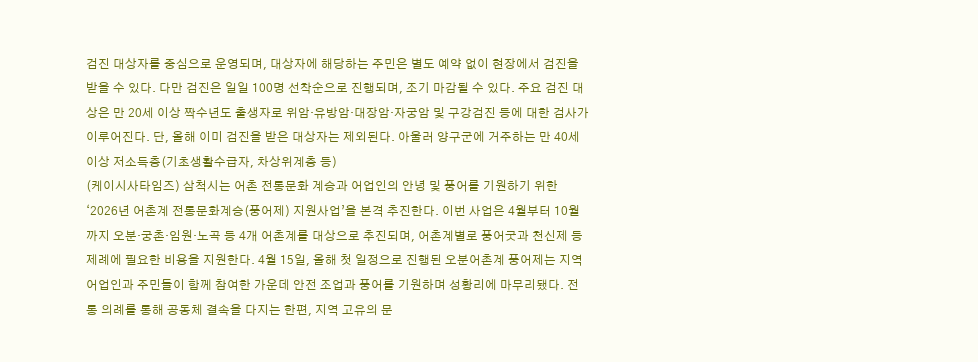검진 대상자를 중심으로 운영되며, 대상자에 해당하는 주민은 별도 예약 없이 현장에서 검진을 받을 수 있다. 다만 검진은 일일 100명 선착순으로 진행되며, 조기 마감될 수 있다. 주요 검진 대상은 만 20세 이상 짝수년도 출생자로 위암·유방암·대장암·자궁암 및 구강검진 등에 대한 검사가 이루어진다. 단, 올해 이미 검진을 받은 대상자는 제외된다. 아울러 양구군에 거주하는 만 40세 이상 저소득층(기초생활수급자, 차상위계층 등)
(케이시사타임즈) 삼척시는 어촌 전통문화 계승과 어업인의 안녕 및 풍어를 기원하기 위한 ‘2026년 어촌계 전통문화계승(풍어제) 지원사업’을 본격 추진한다. 이번 사업은 4월부터 10월까지 오분·궁촌·임원·노곡 등 4개 어촌계를 대상으로 추진되며, 어촌계별로 풍어굿과 천신제 등 제례에 필요한 비용을 지원한다. 4월 15일, 올해 첫 일정으로 진행된 오분어촌계 풍어제는 지역 어업인과 주민들이 함께 참여한 가운데 안전 조업과 풍어를 기원하며 성황리에 마무리됐다. 전통 의례를 통해 공동체 결속을 다지는 한편, 지역 고유의 문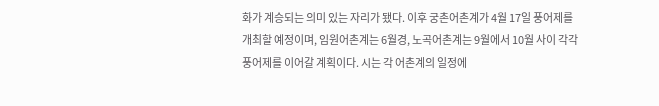화가 계승되는 의미 있는 자리가 됐다. 이후 궁촌어촌계가 4월 17일 풍어제를 개최할 예정이며, 임원어촌계는 6월경, 노곡어촌계는 9월에서 10월 사이 각각 풍어제를 이어갈 계획이다. 시는 각 어촌계의 일정에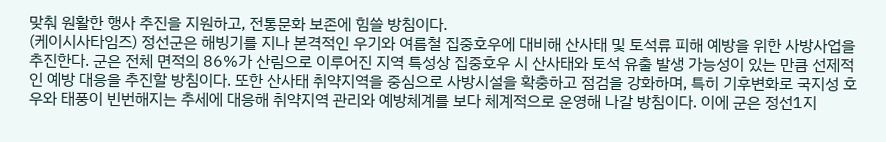맞춰 원활한 행사 추진을 지원하고, 전통문화 보존에 힘쓸 방침이다.
(케이시사타임즈) 정선군은 해빙기를 지나 본격적인 우기와 여름철 집중호우에 대비해 산사태 및 토석류 피해 예방을 위한 사방사업을 추진한다. 군은 전체 면적의 86%가 산림으로 이루어진 지역 특성상 집중호우 시 산사태와 토석 유출 발생 가능성이 있는 만큼 선제적인 예방 대응을 추진할 방침이다. 또한 산사태 취약지역을 중심으로 사방시설을 확충하고 점검을 강화하며, 특히 기후변화로 국지성 호우와 태풍이 빈번해지는 추세에 대응해 취약지역 관리와 예방체계를 보다 체계적으로 운영해 나갈 방침이다. 이에 군은 정선1지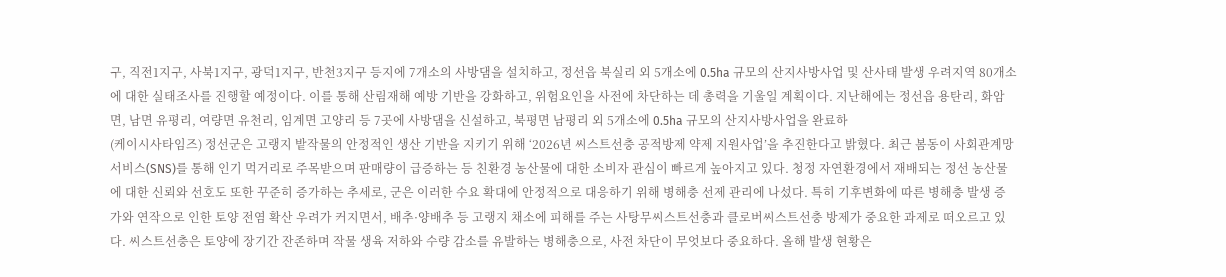구, 직전1지구, 사북1지구, 광덕1지구, 반천3지구 등지에 7개소의 사방댐을 설치하고, 정선읍 북실리 외 5개소에 0.5ha 규모의 산지사방사업 및 산사태 발생 우려지역 80개소에 대한 실태조사를 진행할 예정이다. 이를 통해 산림재해 예방 기반을 강화하고, 위험요인을 사전에 차단하는 데 총력을 기울일 계획이다. 지난해에는 정선읍 용탄리, 화암면, 남면 유평리, 여량면 유천리, 임계면 고양리 등 7곳에 사방댐을 신설하고, 북평면 남평리 외 5개소에 0.5ha 규모의 산지사방사업을 완료하
(케이시사타임즈) 정선군은 고랭지 밭작물의 안정적인 생산 기반을 지키기 위해 ‘2026년 씨스트선충 공적방제 약제 지원사업’을 추진한다고 밝혔다. 최근 봄동이 사회관계망서비스(SNS)를 통해 인기 먹거리로 주목받으며 판매량이 급증하는 등 친환경 농산물에 대한 소비자 관심이 빠르게 높아지고 있다. 청정 자연환경에서 재배되는 정선 농산물에 대한 신뢰와 선호도 또한 꾸준히 증가하는 추세로, 군은 이러한 수요 확대에 안정적으로 대응하기 위해 병해충 선제 관리에 나섰다. 특히 기후변화에 따른 병해충 발생 증가와 연작으로 인한 토양 전염 확산 우려가 커지면서, 배추·양배추 등 고랭지 채소에 피해를 주는 사탕무씨스트선충과 클로버씨스트선충 방제가 중요한 과제로 떠오르고 있다. 씨스트선충은 토양에 장기간 잔존하며 작물 생육 저하와 수량 감소를 유발하는 병해충으로, 사전 차단이 무엇보다 중요하다. 올해 발생 현황은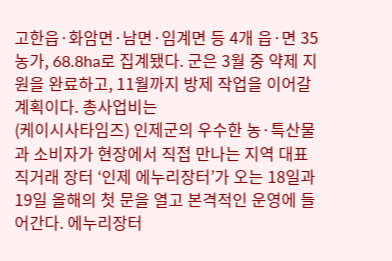고한읍·화암면·남면·임계면 등 4개 읍·면 35농가, 68.8ha로 집계됐다. 군은 3월 중 약제 지원을 완료하고, 11월까지 방제 작업을 이어갈 계획이다. 총사업비는
(케이시사타임즈) 인제군의 우수한 농·특산물과 소비자가 현장에서 직접 만나는 지역 대표 직거래 장터 ‘인제 에누리장터’가 오는 18일과 19일 올해의 첫 문을 열고 본격적인 운영에 들어간다. 에누리장터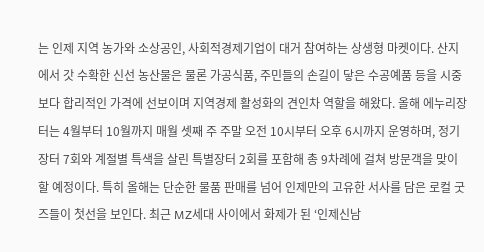는 인제 지역 농가와 소상공인, 사회적경제기업이 대거 참여하는 상생형 마켓이다. 산지에서 갓 수확한 신선 농산물은 물론 가공식품, 주민들의 손길이 닿은 수공예품 등을 시중보다 합리적인 가격에 선보이며 지역경제 활성화의 견인차 역할을 해왔다. 올해 에누리장터는 4월부터 10월까지 매월 셋째 주 주말 오전 10시부터 오후 6시까지 운영하며, 정기장터 7회와 계절별 특색을 살린 특별장터 2회를 포함해 총 9차례에 걸쳐 방문객을 맞이할 예정이다. 특히 올해는 단순한 물품 판매를 넘어 인제만의 고유한 서사를 담은 로컬 굿즈들이 첫선을 보인다. 최근 MZ세대 사이에서 화제가 된 ‘인제신남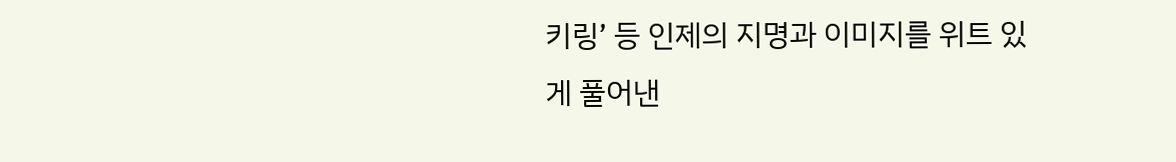키링’ 등 인제의 지명과 이미지를 위트 있게 풀어낸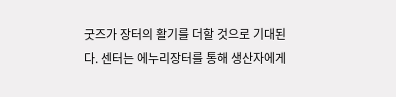굿즈가 장터의 활기를 더할 것으로 기대된다. 센터는 에누리장터를 통해 생산자에게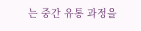는 중간 유통 과정을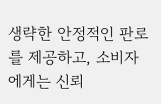생략한 안정적인 판로를 제공하고, 소비자에게는 신뢰